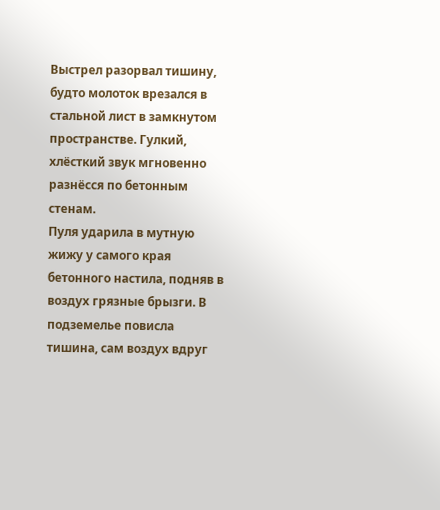Выстрел разорвал тишину, будто молоток врезался в стальной лист в замкнутом пространстве. Гулкий, хлёсткий звук мгновенно разнёсся по бетонным стенам.
Пуля ударила в мутную жижу у самого края бетонного настила, подняв в воздух грязные брызги. В подземелье повисла тишина, сам воздух вдруг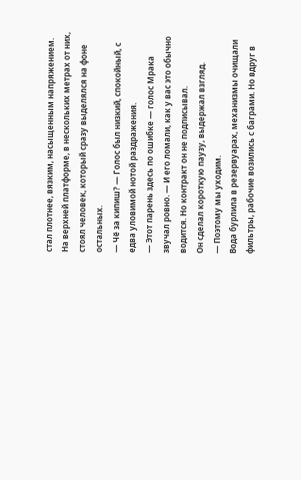стал плотнее, вязким, насыщенным напряжением.
На верхней платформе, в нескольких метрах от них, стоял человек, который сразу выделялся на фоне остальных.
— Чё за кипиш? — Голос был низкий, спокойный, с едва уловимой нотой раздражения.
— Этот парень здесь по ошибке — голос Мрака звучал ровно. — И его ломали, как у вас это обычно водится. Но контракт он не подписывал.
Он сделал короткую паузу, выдержал взгляд.
— Поэтому мы уходим.
Вода бурлила в резервуарах, механизмы очищали фильтры, рабочие возились с баграми. Но вдруг в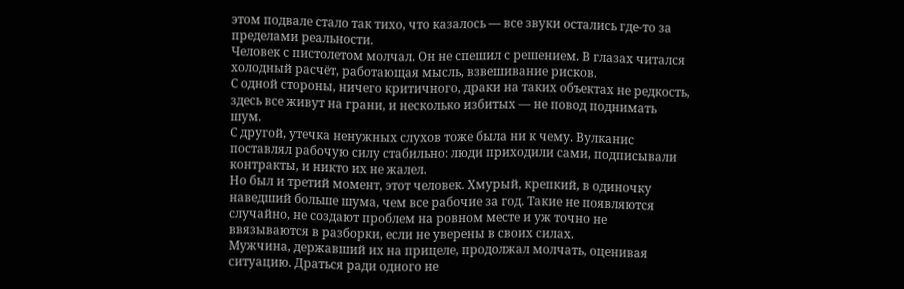этом подвале стало так тихо, что казалось — все звуки остались где-то за пределами реальности.
Человек с пистолетом молчал. Он не спешил с решением. В глазах читался холодный расчёт, работающая мысль, взвешивание рисков.
С одной стороны, ничего критичного, драки на таких объектах не редкость, здесь все живут на грани, и несколько избитых — не повод поднимать шум.
С другой, утечка ненужных слухов тоже была ни к чему. Вулканис поставлял рабочую силу стабильно: люди приходили сами, подписывали контракты, и никто их не жалел.
Но был и третий момент, этот человек. Хмурый, крепкий, в одиночку наведший больше шума, чем все рабочие за год. Такие не появляются случайно, не создают проблем на ровном месте и уж точно не ввязываются в разборки, если не уверены в своих силах.
Мужчина, державший их на прицеле, продолжал молчать, оценивая ситуацию. Драться ради одного не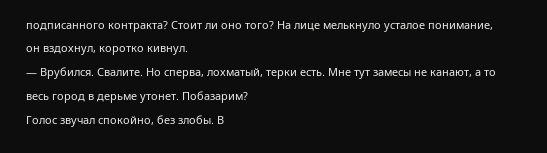подписанного контракта? Стоит ли оно того? На лице мелькнуло усталое понимание, он вздохнул, коротко кивнул.
— Врубился. Свалите. Но сперва, лохматый, терки есть. Мне тут замесы не канают, а то весь город в дерьме утонет. Побазарим?
Голос звучал спокойно, без злобы. В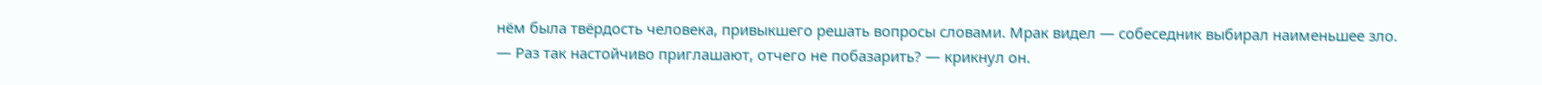нём была твёрдость человека, привыкшего решать вопросы словами. Мрак видел — собеседник выбирал наименьшее зло.
— Раз так настойчиво приглашают, отчего не побазарить? — крикнул он.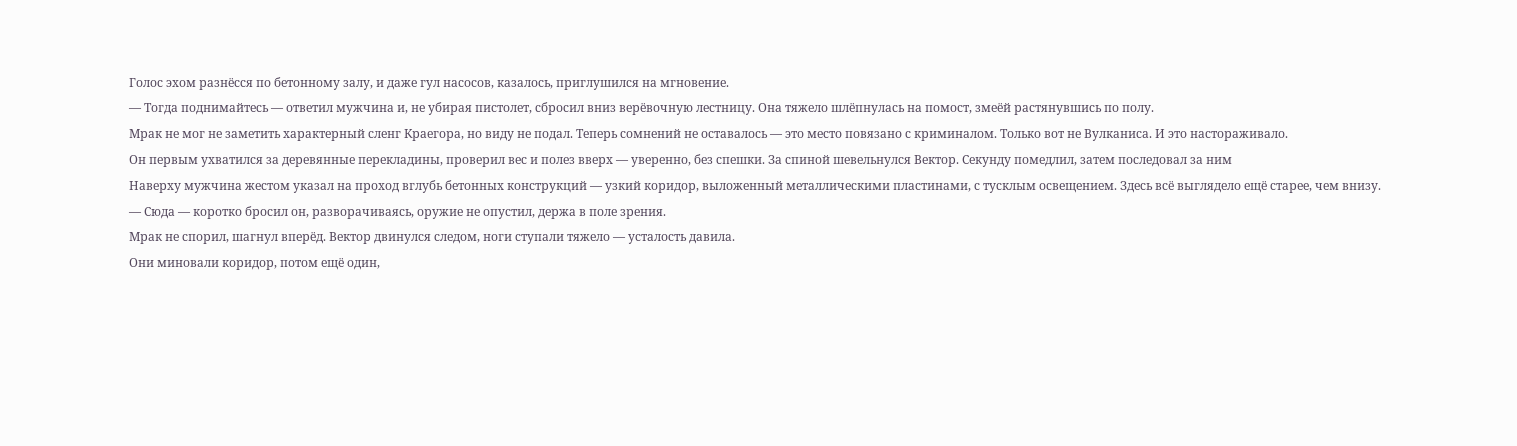Голос эхом разнёсся по бетонному залу, и даже гул насосов, казалось, приглушился на мгновение.
— Тогда поднимайтесь — ответил мужчина и, не убирая пистолет, сбросил вниз верёвочную лестницу. Она тяжело шлёпнулась на помост, змеёй растянувшись по полу.
Мрак не мог не заметить характерный сленг Краегора, но виду не подал. Теперь сомнений не оставалось — это место повязано с криминалом. Только вот не Вулканиса. И это настораживало.
Он первым ухватился за деревянные перекладины, проверил вес и полез вверх — уверенно, без спешки. За спиной шевельнулся Вектор. Секунду помедлил, затем последовал за ним
Наверху мужчина жестом указал на проход вглубь бетонных конструкций — узкий коридор, выложенный металлическими пластинами, с тусклым освещением. Здесь всё выглядело ещё старее, чем внизу.
— Сюда — коротко бросил он, разворачиваясь, оружие не опустил, держа в поле зрения.
Мрак не спорил, шагнул вперёд. Вектор двинулся следом, ноги ступали тяжело — усталость давила.
Они миновали коридор, потом ещё один,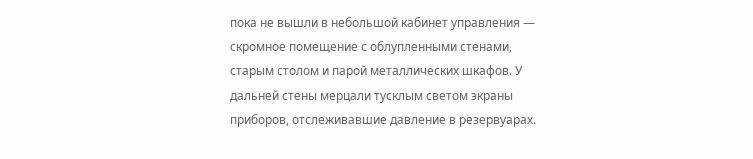пока не вышли в небольшой кабинет управления — скромное помещение с облупленными стенами, старым столом и парой металлических шкафов. У дальней стены мерцали тусклым светом экраны приборов, отслеживавшие давление в резервуарах.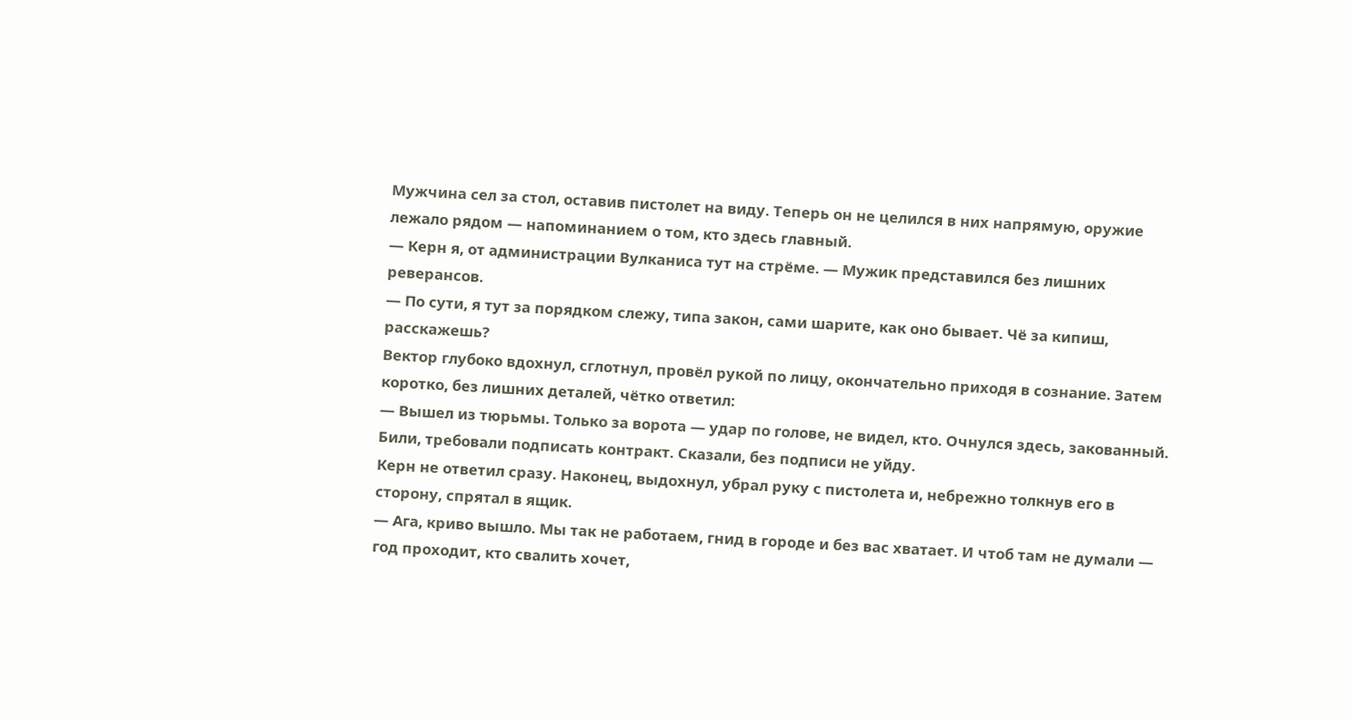Мужчина сел за стол, оставив пистолет на виду. Теперь он не целился в них напрямую, оружие лежало рядом — напоминанием о том, кто здесь главный.
— Керн я, от администрации Вулканиса тут на стрёме. — Мужик представился без лишних реверансов.
— По сути, я тут за порядком слежу, типа закон, сами шарите, как оно бывает. Чё за кипиш, расскажешь?
Вектор глубоко вдохнул, сглотнул, провёл рукой по лицу, окончательно приходя в сознание. Затем коротко, без лишних деталей, чётко ответил:
— Вышел из тюрьмы. Только за ворота — удар по голове, не видел, кто. Очнулся здесь, закованный. Били, требовали подписать контракт. Сказали, без подписи не уйду.
Керн не ответил сразу. Наконец, выдохнул, убрал руку с пистолета и, небрежно толкнув его в сторону, спрятал в ящик.
— Ага, криво вышло. Мы так не работаем, гнид в городе и без вас хватает. И чтоб там не думали — год проходит, кто свалить хочет,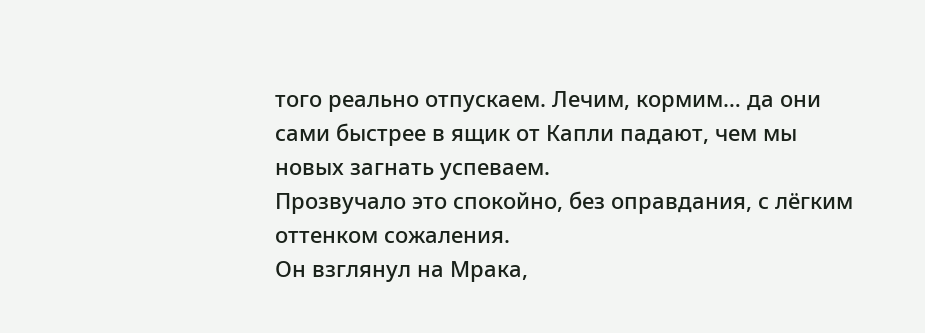того реально отпускаем. Лечим, кормим… да они сами быстрее в ящик от Капли падают, чем мы новых загнать успеваем.
Прозвучало это спокойно, без оправдания, с лёгким оттенком сожаления.
Он взглянул на Мрака,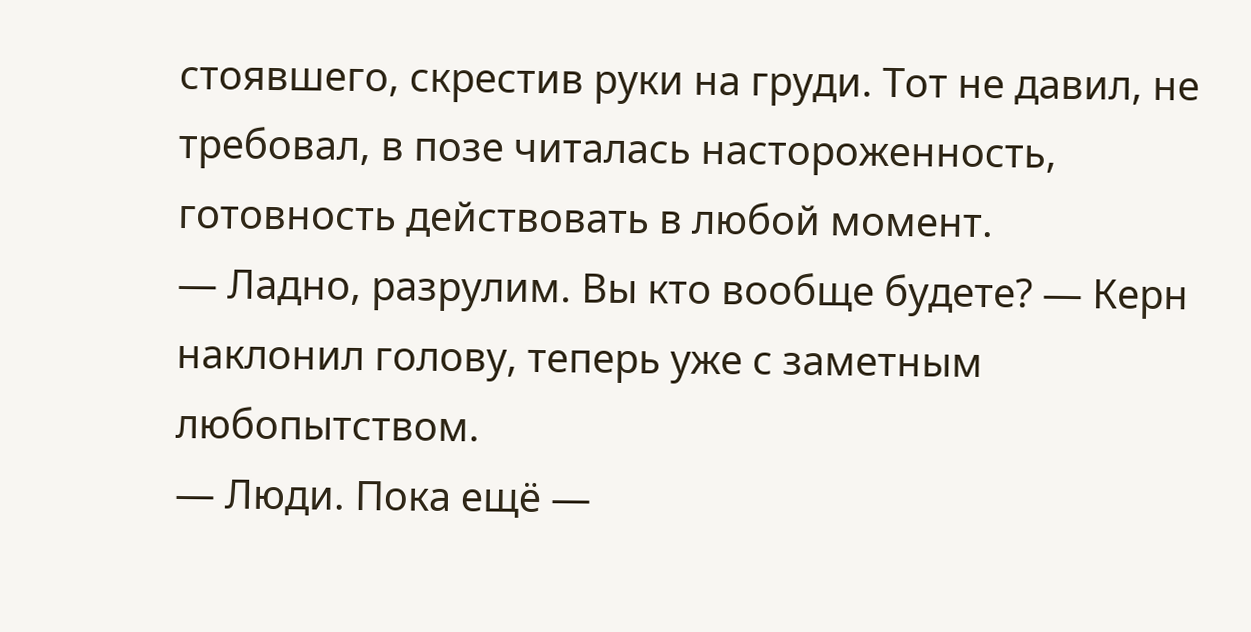стоявшего, скрестив руки на груди. Тот не давил, не требовал, в позе читалась настороженность, готовность действовать в любой момент.
— Ладно, разрулим. Вы кто вообще будете? — Керн наклонил голову, теперь уже с заметным любопытством.
— Люди. Пока ещё —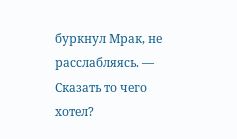буркнул Мрак, не расслабляясь. — Сказать то чего хотел?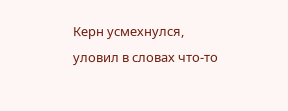Керн усмехнулся, уловил в словах что-то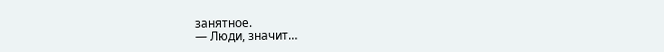занятное.
— Люди, значит…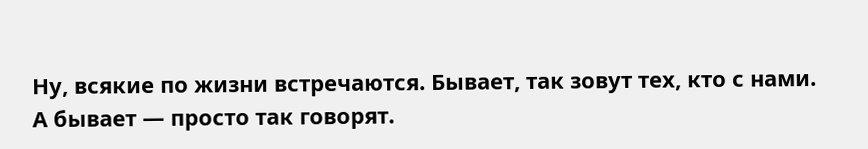Ну, всякие по жизни встречаются. Бывает, так зовут тех, кто с нами. А бывает — просто так говорят.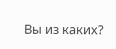Вы из каких?